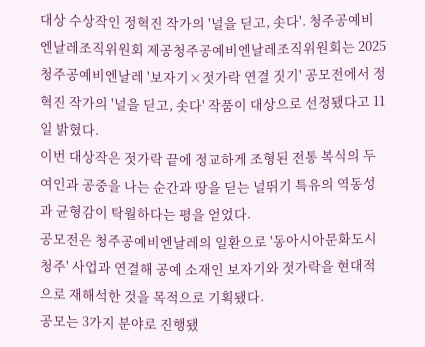대상 수상작인 정혁진 작가의 '널을 딛고, 솟다'. 청주공예비엔날레조직위원회 제공청주공예비엔날레조직위원회는 2025 청주공예비엔날레 '보자기×젓가락 연결 짓기' 공모전에서 정혁진 작가의 '널을 딛고, 솟다' 작품이 대상으로 선정됐다고 11일 밝혔다.
이번 대상작은 젓가락 끝에 정교하게 조형된 전통 복식의 두 여인과 공중을 나는 순간과 땅을 딛는 널뛰기 특유의 역동성과 균형감이 탁월하다는 평을 얻었다.
공모전은 청주공예비엔날레의 일환으로 '동아시아문화도시 청주' 사업과 연결해 공예 소재인 보자기와 젓가락을 현대적으로 재해석한 것을 목적으로 기획됐다.
공모는 3가지 분야로 진행됐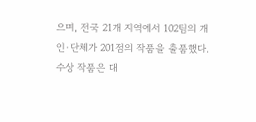으며, 전국 21개 지역에서 102팀의 개인·단체가 201점의 작품을 출품했다.
수상 작품은 대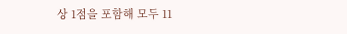상 1점을 포함해 모두 11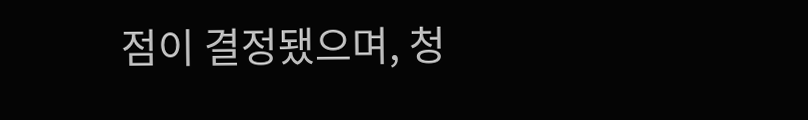점이 결정됐으며, 청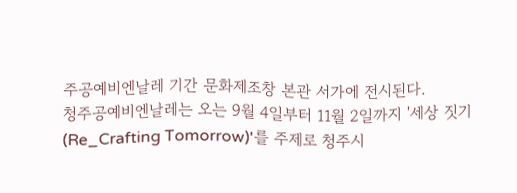주공예비엔날레 기간 문화제조창 본관 서가에 전시된다.
청주공예비엔날레는 오는 9월 4일부터 11월 2일까지 '세상 짓기(Re_Crafting Tomorrow)'를 주제로 청주시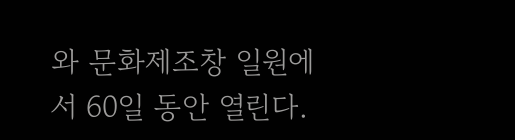와 문화제조창 일원에서 60일 동안 열린다.